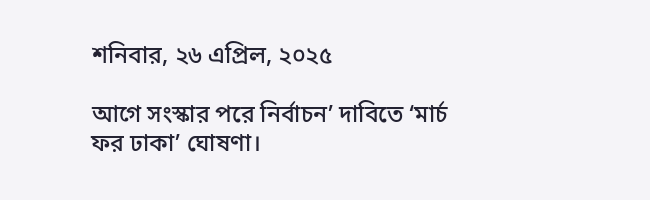শনিবার, ২৬ এপ্রিল, ২০২৫

আগে সংস্কার পরে নির্বাচন’ দাবিতে ‘মার্চ ফর ঢাকা’ ঘোষণা।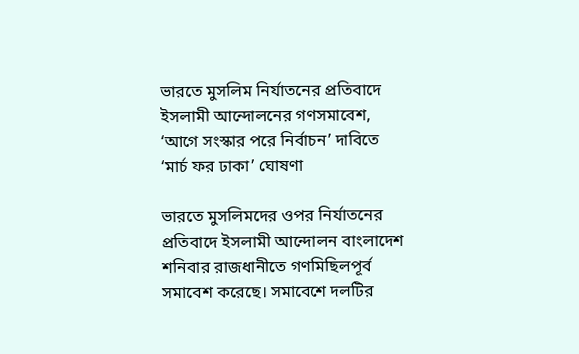ভারতে মুসলিম নির্যাতনের প্রতিবাদে ইসলামী আন্দোলনের গণসমাবেশ, ‘আগে সংস্কার পরে নির্বাচন’ দাবিতে ‘মার্চ ফর ঢাকা’ ঘোষণা

ভারতে মুসলিমদের ওপর নির্যাতনের প্রতিবাদে ইসলামী আন্দোলন বাংলাদেশ শনিবার রাজধানীতে গণমিছিলপূর্ব সমাবেশ করেছে। সমাবেশে দলটির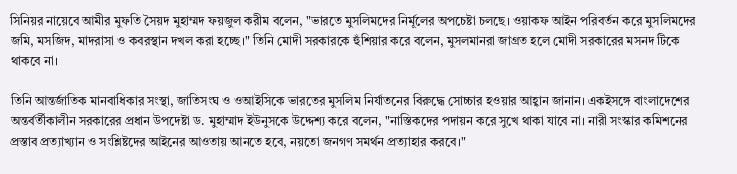সিনিয়র নায়েবে আমীর মুফতি সৈয়দ মুহাম্মদ ফয়জুল করীম বলেন, "ভারতে মুসলিমদের নির্মূলের অপচেষ্টা চলছে। ওয়াকফ আইন পরিবর্তন করে মুসলিমদের জমি, মসজিদ, মাদরাসা ও কবরস্থান দখল করা হচ্ছে।" তিনি মোদী সরকারকে হুঁশিয়ার করে বলেন, মুসলমানরা জাগ্রত হলে মোদী সরকারের মসনদ টিকে থাকবে না।

তিনি আন্তর্জাতিক মানবাধিকার সংস্থা, জাতিসংঘ ও ওআইসিকে ভারতের মুসলিম নির্যাতনের বিরুদ্ধে সোচ্চার হওয়ার আহ্বান জানান। একইসঙ্গে বাংলাদেশের অন্তর্বর্তীকালীন সরকারের প্রধান উপদেষ্টা ড. মুহাম্মাদ ইউনুসকে উদ্দেশ্য করে বলেন, "নাস্তিকদের পদায়ন করে সুখে থাকা যাবে না। নারী সংস্কার কমিশনের প্রস্তাব প্রত্যাখ্যান ও সংশ্লিষ্টদের আইনের আওতায় আনতে হবে, নয়তো জনগণ সমর্থন প্রত্যাহার করবে।"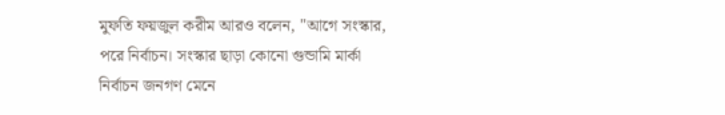মুফতি ফয়জুল করীম আরও বলেন, "আগে সংস্কার, পরে নির্বাচন। সংস্কার ছাড়া কোনো গুন্ডামি মার্কা নির্বাচন জনগণ মেনে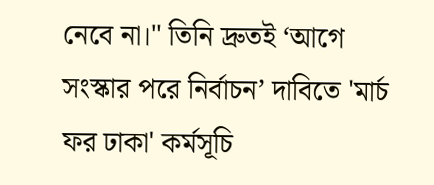নেবে না।" তিনি দ্রুতই ‘আগে সংস্কার পরে নির্বাচন’ দাবিতে 'মার্চ ফর ঢাকা' কর্মসূচি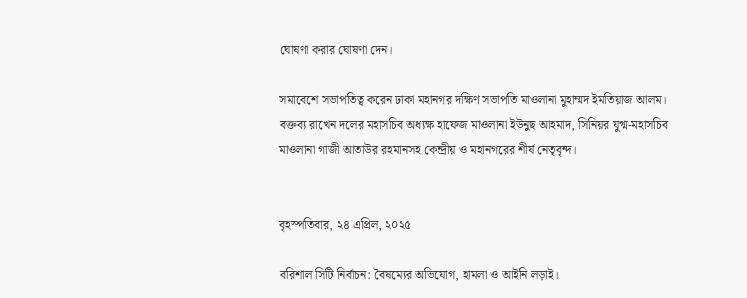ঘোষণা করার ঘোষণা দেন।

সমাবেশে সভাপতিত্ব করেন ঢাকা মহানগর দক্ষিণ সভাপতি মাওলানা মুহাম্মদ ইমতিয়াজ আলম। বক্তব্য রাখেন দলের মহাসচিব অধ্যক্ষ হাফেজ মাওলানা ইউনুছ আহমাদ, সিনিয়র যুগ্ম-মহাসচিব মাওলানা গাজী আতাউর রহমানসহ কেন্দ্রীয় ও মহানগরের শীর্ষ নেতৃবৃন্দ।


বৃহস্পতিবার, ২৪ এপ্রিল, ২০২৫

বরিশাল সিটি নির্বাচন: বৈষম্যের অভিযোগ, হামলা ও আইনি লড়াই।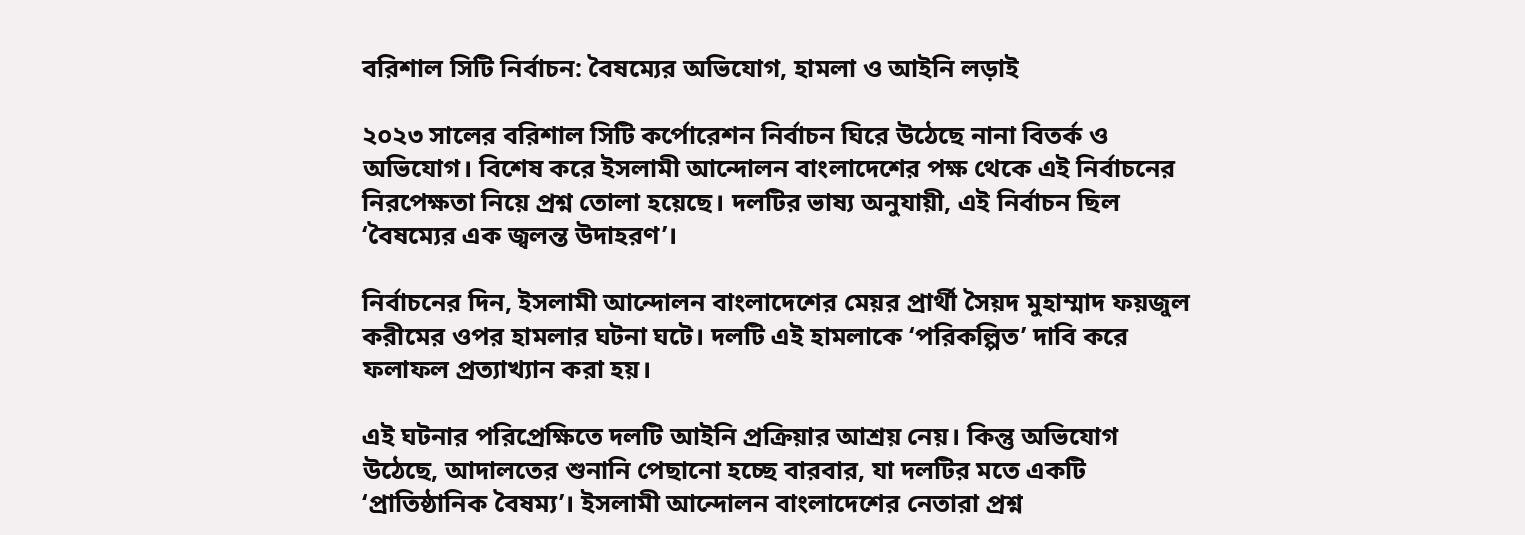বরিশাল সিটি নির্বাচন: বৈষম্যের অভিযোগ, হামলা ও আইনি লড়াই

২০২৩ সালের বরিশাল সিটি কর্পোরেশন নির্বাচন ঘিরে উঠেছে নানা বিতর্ক ও অভিযোগ। বিশেষ করে ইসলামী আন্দোলন বাংলাদেশের পক্ষ থেকে এই নির্বাচনের নিরপেক্ষতা নিয়ে প্রশ্ন তোলা হয়েছে। দলটির ভাষ্য অনুযায়ী, এই নির্বাচন ছিল ‘বৈষম্যের এক জ্বলন্ত উদাহরণ’।

নির্বাচনের দিন, ইসলামী আন্দোলন বাংলাদেশের মেয়র প্রার্থী সৈয়দ মুহাম্মাদ ফয়জুল করীমের ওপর হামলার ঘটনা ঘটে। দলটি এই হামলাকে ‘পরিকল্পিত’ দাবি করে ফলাফল প্রত্যাখ্যান করা হয়।

এই ঘটনার পরিপ্রেক্ষিতে দলটি আইনি প্রক্রিয়ার আশ্রয় নেয়। কিন্তু অভিযোগ উঠেছে, আদালতের শুনানি পেছানো হচ্ছে বারবার, যা দলটির মতে একটি ‘প্রাতিষ্ঠানিক বৈষম্য’। ইসলামী আন্দোলন বাংলাদেশের নেতারা প্রশ্ন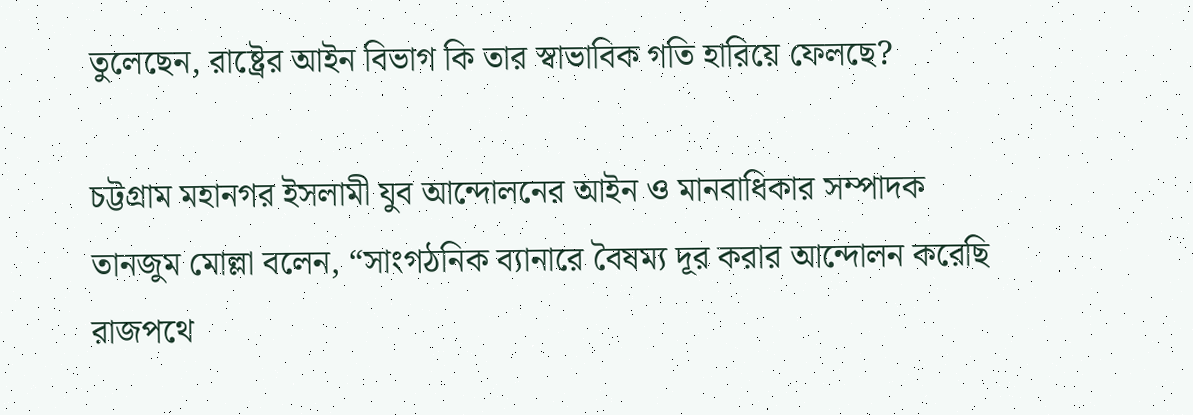তুলেছেন, রাষ্ট্রের আইন বিভাগ কি তার স্বাভাবিক গতি হারিয়ে ফেলছে?

চট্টগ্রাম মহানগর ইসলামী যুব আন্দোলনের আইন ও মানবাধিকার সম্পাদক তানজুম মোল্লা বলেন, “সাংগঠনিক ব্যানারে বৈষম্য দূর করার আন্দোলন করেছি রাজপথে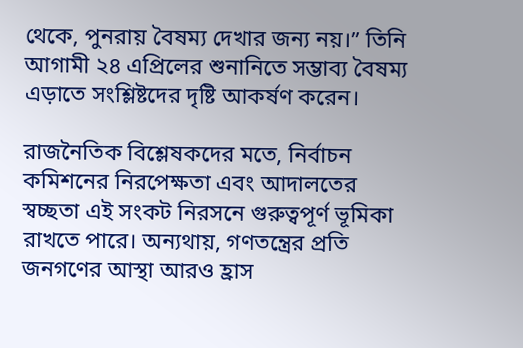থেকে, পুনরায় বৈষম্য দেখার জন্য নয়।” তিনি আগামী ২৪ এপ্রিলের শুনানিতে সম্ভাব্য বৈষম্য এড়াতে সংশ্লিষ্টদের দৃষ্টি আকর্ষণ করেন।

রাজনৈতিক বিশ্লেষকদের মতে, নির্বাচন কমিশনের নিরপেক্ষতা এবং আদালতের স্বচ্ছতা এই সংকট নিরসনে গুরুত্বপূর্ণ ভূমিকা রাখতে পারে। অন্যথায়, গণতন্ত্রের প্রতি জনগণের আস্থা আরও হ্রাস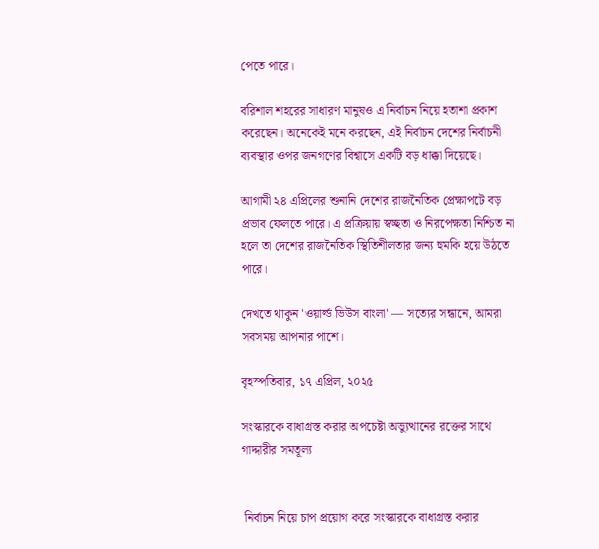পেতে পারে।

বরিশাল শহরের সাধারণ মানুষও এ নির্বাচন নিয়ে হতাশা প্রকাশ করেছেন। অনেকেই মনে করছেন, এই নির্বাচন দেশের নির্বাচনী ব্যবস্থার ওপর জনগণের বিশ্বাসে একটি বড় ধাক্কা দিয়েছে।

আগামী ২৪ এপ্রিলের শুনানি দেশের রাজনৈতিক প্রেক্ষাপটে বড় প্রভাব ফেলতে পারে। এ প্রক্রিয়ায় স্বচ্ছতা ও নিরপেক্ষতা নিশ্চিত না হলে তা দেশের রাজনৈতিক স্থিতিশীলতার জন্য হুমকি হয়ে উঠতে পারে।

দেখতে থাকুন 'ওয়ার্ল্ড ভিউস বাংলা' — সত্যের সন্ধানে, আমরা সবসময় আপনার পাশে।

বৃহস্পতিবার, ১৭ এপ্রিল, ২০২৫

সংস্কারকে বাধাগ্রস্ত করার অপচেষ্টা অভ্যুত্থানের রক্তের সাথে গাদ্দারীর সমতূল্য


 নির্বাচন নিয়ে চাপ প্রয়োগ করে সংস্কারকে বাধাগ্রস্ত করার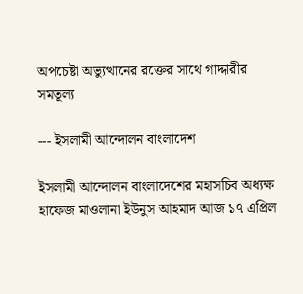অপচেষ্টা অভ্যুত্থানের রক্তের সাথে গাদ্দারীর সমতূল্য

--- ইসলামী আন্দোলন বাংলাদেশ

ইসলামী আন্দোলন বাংলাদেশের মহাসচিব অধ্যক্ষ হাফেজ মাওলানা ইউনুস আহমাদ আজ ১৭ এপ্রিল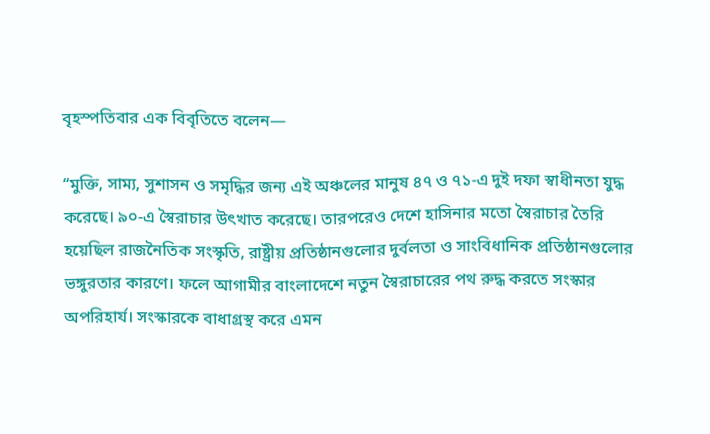বৃহস্পতিবার এক বিবৃতিতে বলেন—

“মুক্তি, সাম্য, সুশাসন ও সমৃদ্ধির জন্য এই অঞ্চলের মানুষ ৪৭ ও ৭১-এ দুই দফা স্বাধীনতা যুদ্ধ করেছে। ৯০-এ স্বৈরাচার উৎখাত করেছে। তারপরেও দেশে হাসিনার মতো স্বৈরাচার তৈরি হয়েছিল রাজনৈতিক সংস্কৃতি, রাষ্ট্রীয় প্রতিষ্ঠানগুলোর দুর্বলতা ও সাংবিধানিক প্রতিষ্ঠানগুলোর ভঙ্গুরতার কারণে। ফলে আগামীর বাংলাদেশে নতুন স্বৈরাচারের পথ রুদ্ধ করতে সংস্কার অপরিহার্য। সংস্কারকে বাধাগ্রস্থ করে এমন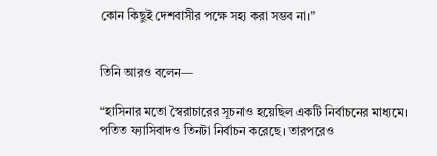কোন কিছুই দেশবাসীর পক্ষে সহ্য করা সম্ভব না।”


তিনি আরও বলেন—

“হাসিনার মতো স্বৈরাচারের সূচনাও হয়েছিল একটি নির্বাচনের মাধ্যমে। পতিত ফ্যাসিবাদও তিনটা নির্বাচন করেছে। তারপরেও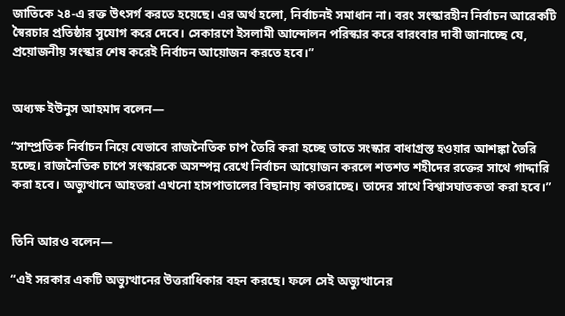জাতিকে ২৪-এ রক্ত উৎসর্গ করতে হয়েছে। এর অর্থ হলো, নির্বাচনই সমাধান না। বরং সংস্কারহীন নির্বাচন আরেকটি স্বৈরচার প্রতিষ্ঠার সুযোগ করে দেবে। সেকারণে ইসলামী আন্দোলন পরিস্কার করে বারংবার দাবী জানাচ্ছে যে, প্রয়োজনীয় সংস্কার শেষ করেই নির্বাচন আয়োজন করতে হবে।”


অধ্যক্ষ ইউনুস আহমাদ বলেন—

“সাম্প্রতিক নির্বাচন নিয়ে যেভাবে রাজনৈতিক চাপ তৈরি করা হচ্ছে তাতে সংস্কার বাধাগ্রস্ত হওয়ার আশঙ্কা তৈরি হচ্ছে। রাজনৈতিক চাপে সংস্কারকে অসম্পন্ন রেখে নির্বাচন আয়োজন করলে শতশত শহীদের রক্তের সাথে গাদ্দারি করা হবে। অভ্যুত্থানে আহতরা এখনো হাসপাতালের বিছানায় কাতরাচ্ছে। তাদের সাথে বিশ্বাসঘাতকতা করা হবে।”


তিনি আরও বলেন—

“এই সরকার একটি অভ্যুত্থানের উত্তরাধিকার বহন করছে। ফলে সেই অভ্যুত্থানের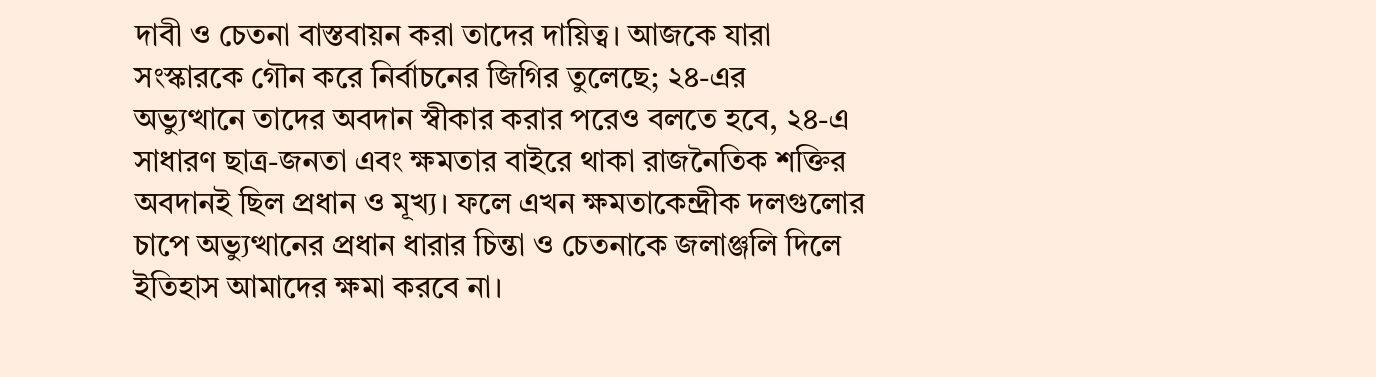দাবী ও চেতনা বাস্তবায়ন করা তাদের দায়িত্ব। আজকে যারা সংস্কারকে গৌন করে নির্বাচনের জিগির তুলেছে; ২৪-এর অভ্যুত্থানে তাদের অবদান স্বীকার করার পরেও বলতে হবে, ২৪-এ সাধারণ ছাত্র-জনতা এবং ক্ষমতার বাইরে থাকা রাজনৈতিক শক্তির অবদানই ছিল প্রধান ও মূখ্য। ফলে এখন ক্ষমতাকেন্দ্রীক দলগুলোর চাপে অভ্যুত্থানের প্রধান ধারার চিন্তা ও চেতনাকে জলাঞ্জলি দিলে ইতিহাস আমাদের ক্ষমা করবে না।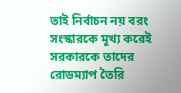তাই নির্বাচন নয় বরং সংস্কারকে মূখ্য করেই সরকারকে তাদের রোডম্যাপ তৈরি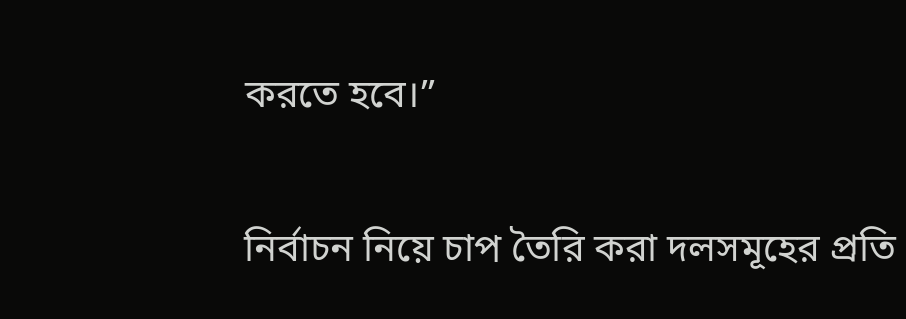করতে হবে।”


নির্বাচন নিয়ে চাপ তৈরি করা দলসমূহের প্রতি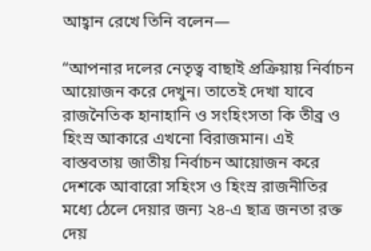আহ্বান রেখে তিনি বলেন—

“আপনার দলের নেতৃত্ব বাছাই প্রক্রিয়ায় নির্বাচন আয়োজন করে দেখুন। তাতেই দেখা যাবে রাজনৈতিক হানাহানি ও সংহিংসতা কি তীব্র ও হিংস্র আকারে এখনো বিরাজমান। এই বাস্তবতায় জাতীয় নির্বাচন আয়োজন করে দেশকে আবারো সহিংস ও হিংস্র রাজনীতির মধ্যে ঠেলে দেয়ার জন্য ২৪-এ ছাত্র জনতা রক্ত দেয়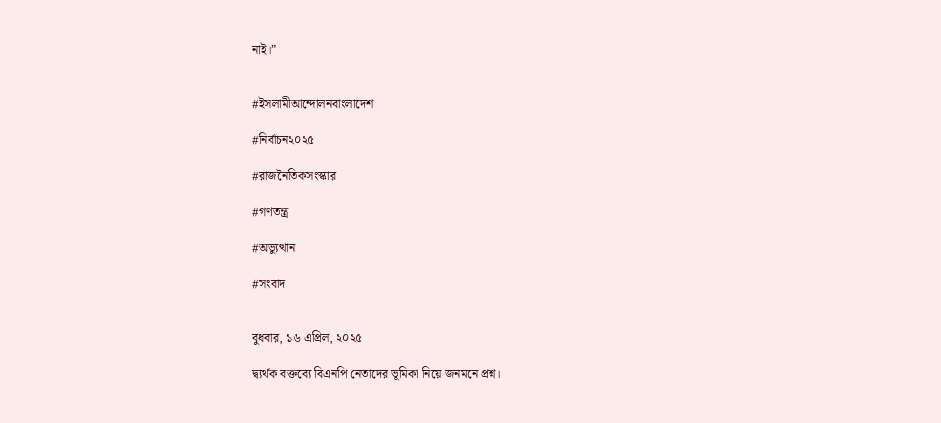নাই।”


#ইসলামীআন্দোলনবাংলাদেশ

#নির্বাচন২০২৫

#রাজনৈতিকসংস্কার

#গণতন্ত্র

#অভ্যুত্থান

#সংবাদ


বুধবার, ১৬ এপ্রিল, ২০২৫

দ্ব্যর্থক বক্তব্যে বিএনপি নেতাদের ভূমিকা নিয়ে জনমনে প্রশ্ন।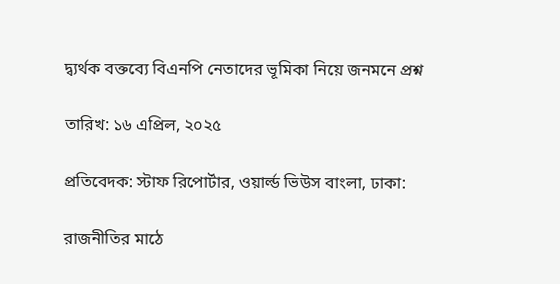দ্ব্যর্থক বক্তব্যে বিএনপি নেতাদের ভূমিকা নিয়ে জনমনে প্রশ্ন

তারিখ: ১৬ এপ্রিল, ২০২৫

প্রতিবেদক: স্টাফ রিপোর্টার, ওয়ার্ল্ড ভিউস বাংলা, ঢাকা:

রাজনীতির মাঠে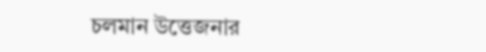চলমান উত্তেজনার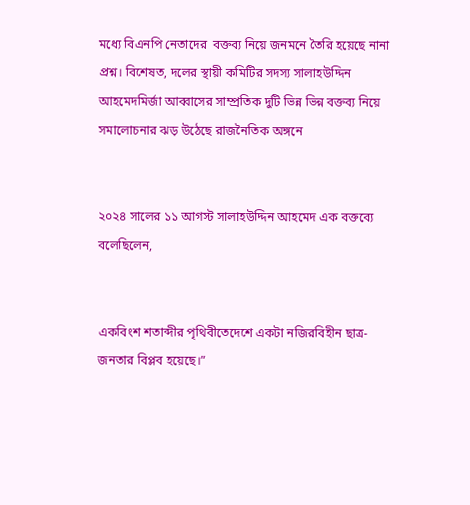মধ্যে বিএনপি নেতাদের  বক্তব্য নিয়ে জনমনে তৈরি হয়েছে নানা প্রশ্ন। বিশেষত, দলের স্থায়ী কমিটির সদস্য সালাহউদ্দিন আহমেদমির্জা আব্বাসের সাম্প্রতিক দুটি ভিন্ন ভিন্ন বক্তব্য নিয়ে সমালোচনার ঝড় উঠেছে রাজনৈতিক অঙ্গনে


২০২৪ সালের ১১ আগস্ট সালাহউদ্দিন আহমেদ এক বক্তব্যে বলেছিলেন,


একবিংশ শতাব্দীর পৃথিবীতেদেশে একটা নজিরবিহীন ছাত্র-জনতার বিপ্লব হয়েছে।”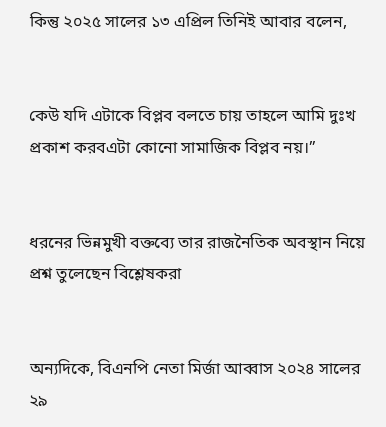কিন্তু ২০২৫ সালের ১৩ এপ্রিল তিনিই আবার বলেন,


কেউ যদি এটাকে বিপ্লব বলতে চায় তাহলে আমি দুঃখ প্রকাশ করবএটা কোনো সামাজিক বিপ্লব নয়।”


ধরনের ভিন্নমুখী বক্তব্যে তার রাজনৈতিক অবস্থান নিয়ে প্রশ্ন তুলেছেন বিশ্লেষকরা


অন্যদিকে, বিএনপি নেতা মির্জা আব্বাস ২০২৪ সালের ২৯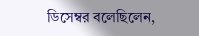ডিসেম্বর বলেছিলেন,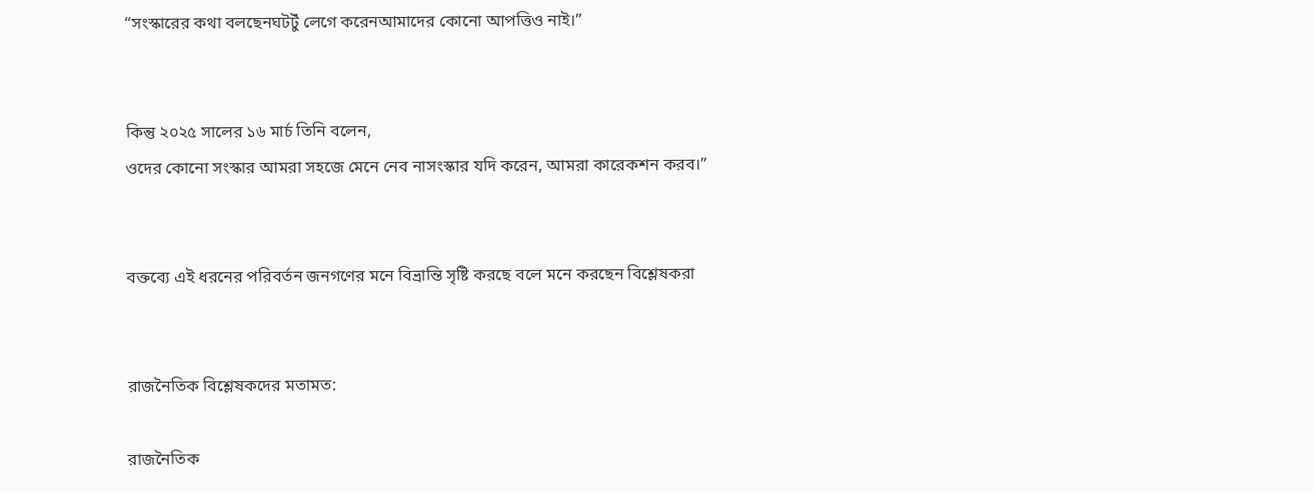“সংস্কারের কথা বলছেনঘটটুঁ লেগে করেনআমাদের কোনো আপত্তিও নাই।”


কিন্তু ২০২৫ সালের ১৬ মার্চ তিনি বলেন,
ওদের কোনো সংস্কার আমরা সহজে মেনে নেব নাসংস্কার যদি করেন, আমরা কারেকশন করব।”


বক্তব্যে এই ধরনের পরিবর্তন জনগণের মনে বিভ্রান্তি সৃষ্টি করছে বলে মনে করছেন বিশ্লেষকরা


রাজনৈতিক বিশ্লেষকদের মতামত:

রাজনৈতিক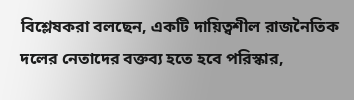বিশ্লেষকরা বলছেন, একটি দায়িত্বশীল রাজনৈতিক দলের নেতাদের বক্তব্য হতে হবে পরিস্কার,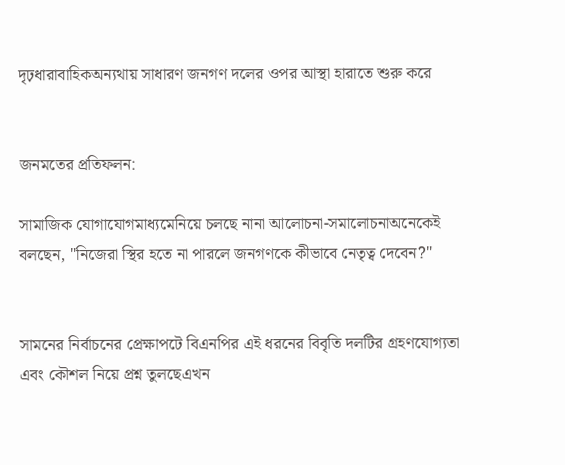দৃঢ়ধারাবাহিকঅন্যথায় সাধারণ জনগণ দলের ওপর আস্থা হারাতে শুরু করে


জনমতের প্রতিফলন:

সামাজিক যোগাযোগমাধ্যমেনিয়ে চলছে নানা আলোচনা-সমালোচনাঅনেকেই বলছেন, "নিজেরা স্থির হতে না পারলে জনগণকে কীভাবে নেতৃত্ব দেবেন?"


সামনের নির্বাচনের প্রেক্ষাপটে বিএনপির এই ধরনের বিবৃতি দলটির গ্রহণযোগ্যতা এবং কৌশল নিয়ে প্রশ্ন তুলছেএখন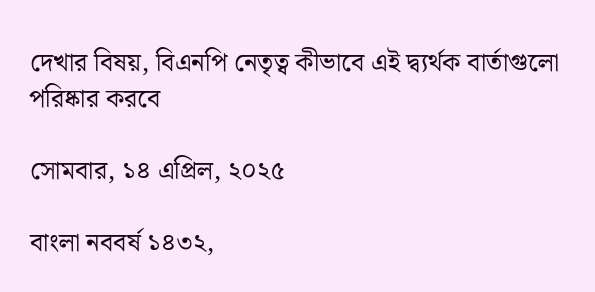দেখার বিষয়, বিএনপি নেতৃত্ব কীভাবে এই দ্ব্যর্থক বার্তাগুলো পরিষ্কার করবে

সোমবার, ১৪ এপ্রিল, ২০২৫

বাংলা নববর্ষ ১৪৩২,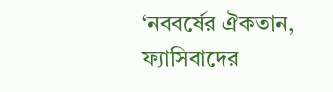‘নববর্ষের ঐকতান, ফ্যাসিবাদের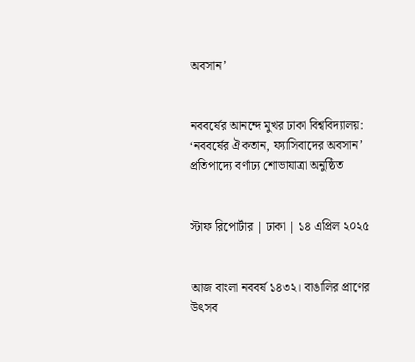অবসান’


নববর্ষের আনন্দে মুখর ঢাকা বিশ্ববিদ্যালয়: ‘নববর্ষের ঐকতান, ফ্যাসিবাদের অবসান’ প্রতিপাদ্যে বর্ণাঢ্য শোভাযাত্রা অনুষ্ঠিত


স্টাফ রিপোর্টার | ঢাকা | ১৪ এপ্রিল ২০২৫


আজ বাংলা নববর্ষ ১৪৩২। বাঙালির প্রাণের উৎসব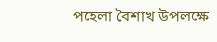পহেলা বৈশাখ উপলক্ষে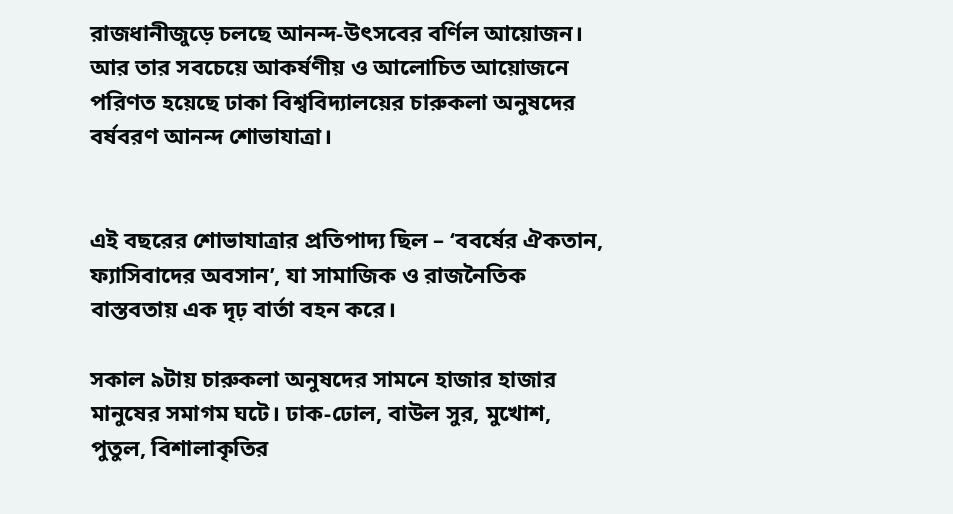রাজধানীজুড়ে চলছে আনন্দ-উৎসবের বর্ণিল আয়োজন। আর তার সবচেয়ে আকর্ষণীয় ও আলোচিত আয়োজনে পরিণত হয়েছে ঢাকা বিশ্ববিদ্যালয়ের চারুকলা অনুষদের বর্ষবরণ আনন্দ শোভাযাত্রা।


এই বছরের শোভাযাত্রার প্রতিপাদ্য ছিল – ‘ববর্ষের ঐকতান, ফ্যাসিবাদের অবসান’, যা সামাজিক ও রাজনৈতিক বাস্তবতায় এক দৃঢ় বার্তা বহন করে।

সকাল ৯টায় চারুকলা অনুষদের সামনে হাজার হাজার মানুষের সমাগম ঘটে। ঢাক-ঢোল, বাউল সুর, মুখোশ, পুতুল, বিশালাকৃতির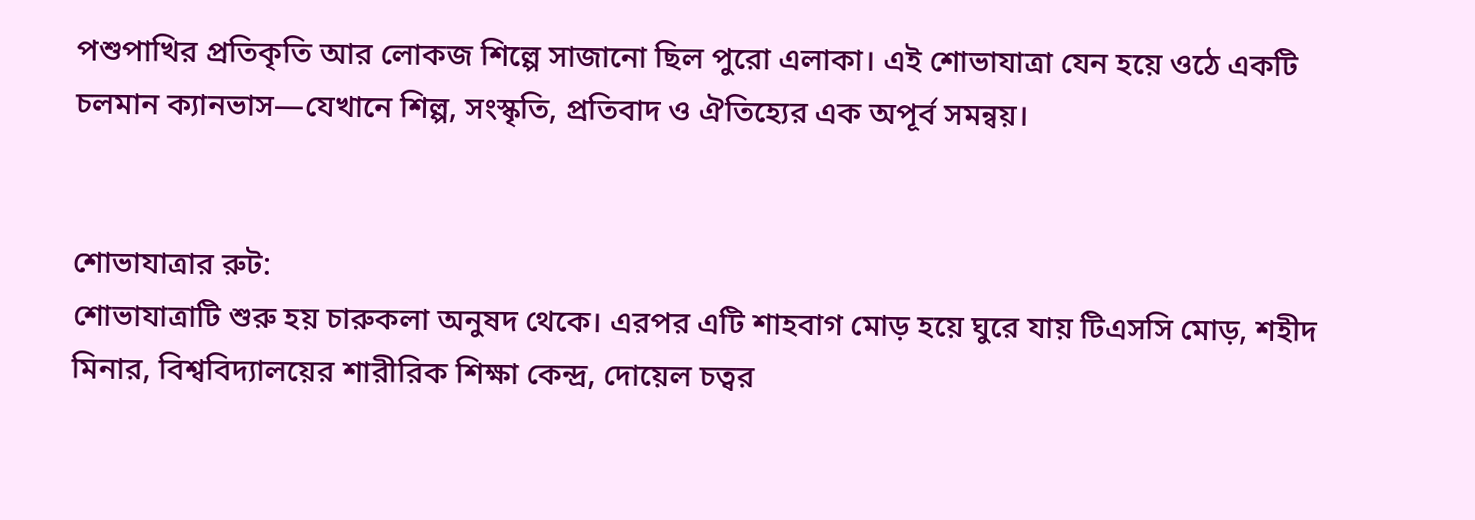পশুপাখির প্রতিকৃতি আর লোকজ শিল্পে সাজানো ছিল পুরো এলাকা। এই শোভাযাত্রা যেন হয়ে ওঠে একটি চলমান ক্যানভাস—যেখানে শিল্প, সংস্কৃতি, প্রতিবাদ ও ঐতিহ্যের এক অপূর্ব সমন্বয়।


শোভাযাত্রার রুট:
শোভাযাত্রাটি শুরু হয় চারুকলা অনুষদ থেকে। এরপর এটি শাহবাগ মোড় হয়ে ঘুরে যায় টিএসসি মোড়, শহীদ মিনার, বিশ্ববিদ্যালয়ের শারীরিক শিক্ষা কেন্দ্র, দোয়েল চত্বর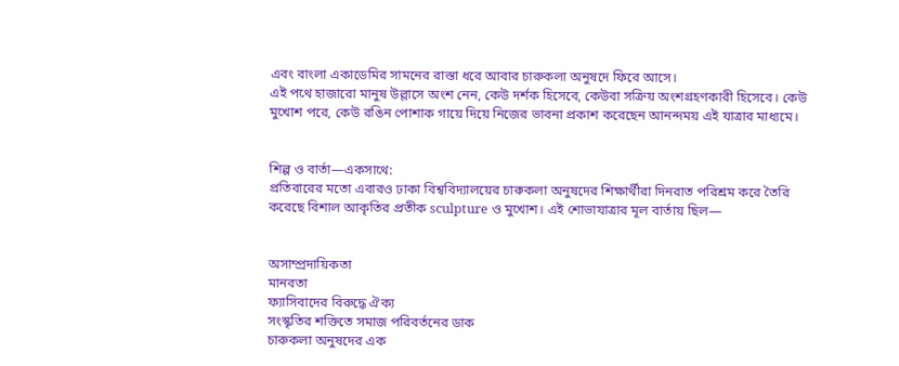এবং বাংলা একাডেমির সামনের রাস্তা ধরে আবার চারুকলা অনুষদে ফিরে আসে।
এই পথে হাজারো মানুষ উল্লাসে অংশ নেন, কেউ দর্শক হিসেবে, কেউবা সক্রিয় অংশগ্রহণকারী হিসেবে। কেউ মুখোশ পরে, কেউ রঙিন পোশাক গায়ে দিয়ে নিজের ভাবনা প্রকাশ করেছেন আনন্দময় এই যাত্রার মাধ্যমে।


শিল্প ও বার্তা—একসাথে:
প্রতিবারের মতো এবারও ঢাকা বিশ্ববিদ্যালয়ের চারুকলা অনুষদের শিক্ষার্থীরা দিনরাত পরিশ্রম করে তৈরি করেছে বিশাল আকৃতির প্রতীক sculpture ও মুখোশ। এই শোভাযাত্রার মূল বার্তায় ছিল—


অসাম্প্রদায়িকতা
মানবতা
ফ্যাসিবাদের বিরুদ্ধে ঐক্য
সংস্কৃতির শক্তিতে সমাজ পরিবর্তনের ডাক
চারুকলা অনুষদের এক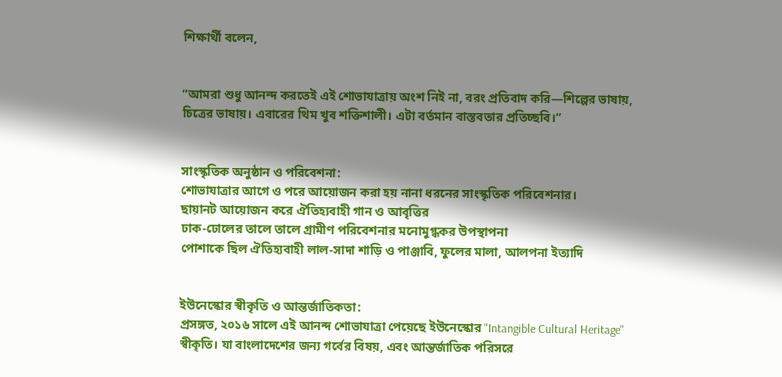শিক্ষার্থী বলেন,


“আমরা শুধু আনন্দ করতেই এই শোভাযাত্রায় অংশ নিই না, বরং প্রতিবাদ করি—শিল্পের ভাষায়, চিত্রের ভাষায়। এবারের থিম খুব শক্তিশালী। এটা বর্তমান বাস্তবতার প্রতিচ্ছবি।”


সাংস্কৃতিক অনুষ্ঠান ও পরিবেশনা:
শোভাযাত্রার আগে ও পরে আয়োজন করা হয় নানা ধরনের সাংস্কৃতিক পরিবেশনার।
ছায়ানট আয়োজন করে ঐতিহ্যবাহী গান ও আবৃত্তির
ঢাক-ঢোলের তালে তালে গ্রামীণ পরিবেশনার মনোমুগ্ধকর উপস্থাপনা
পোশাকে ছিল ঐতিহ্যবাহী লাল-সাদা শাড়ি ও পাঞ্জাবি, ফুলের মালা, আলপনা ইত্যাদি


ইউনেস্কোর স্বীকৃতি ও আন্তর্জাতিকতা:
প্রসঙ্গত, ২০১৬ সালে এই আনন্দ শোভাযাত্রা পেয়েছে ইউনেস্কোর "Intangible Cultural Heritage" স্বীকৃতি। যা বাংলাদেশের জন্য গর্বের বিষয়, এবং আন্তর্জাতিক পরিসরে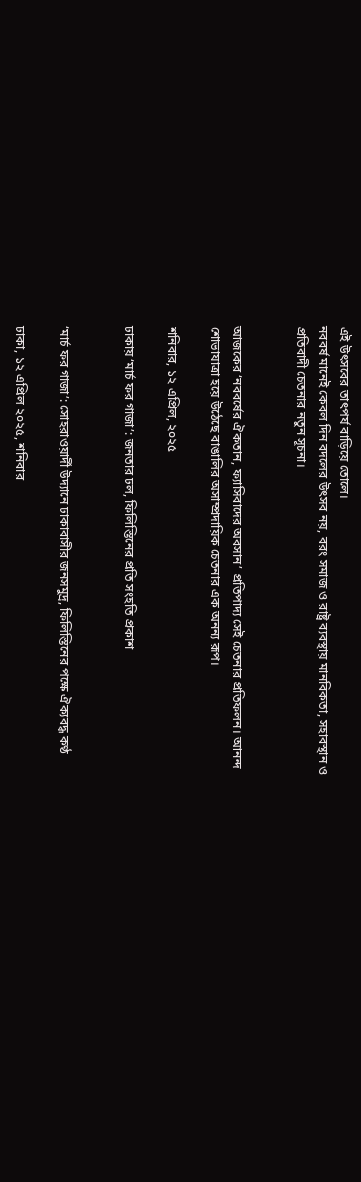এই উৎসবের তাৎপর্য বাড়িয়ে তোলে।
নববর্ষ মানেই কেবল দিন বদলের উৎসব নয়, বরং সমাজ ও রাষ্ট্র ব্যবস্থায় মানবিকতা, সহাবস্থান ও প্রতিবাদী চেতনার নতুন সূচনা।


আজকের ‘নববর্ষের ঐকতান, ফ্যাসিবাদের অবসান’ প্রতিপাদ্য সেই চেতনার প্রতিফলন। আনন্দ শোভাযাত্রা হয়ে উঠেছে বাঙালির অসাম্প্রদায়িক চেতনার এক অনন্য রূপ।

শনিবার, ১২ এপ্রিল, ২০২৫

ঢাকায় ‘মার্চ ফর গাজা’: জনতার ঢল, ফিলিস্তিনের প্রতি সংহতি প্রকাশ


‘মার্চ ফর গাজা’: সোহরাওয়ার্দী উদ্যানে ঢাকাবাসীর জনসমুদ্র, ফিলিস্তিনের পক্ষে ঐক্যবদ্ধ কণ্ঠ

ঢাকা, ১২ এপ্রিল ২০২৫, শনিবার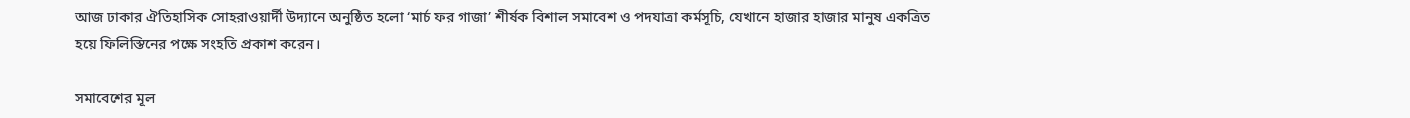আজ ঢাকার ঐতিহাসিক সোহরাওয়ার্দী উদ্যানে অনুষ্ঠিত হলো ‘মার্চ ফর গাজা’ শীর্ষক বিশাল সমাবেশ ও পদযাত্রা কর্মসূচি, যেখানে হাজার হাজার মানুষ একত্রিত হয়ে ফিলিস্তিনের পক্ষে সংহতি প্রকাশ করেন।

সমাবেশের মূল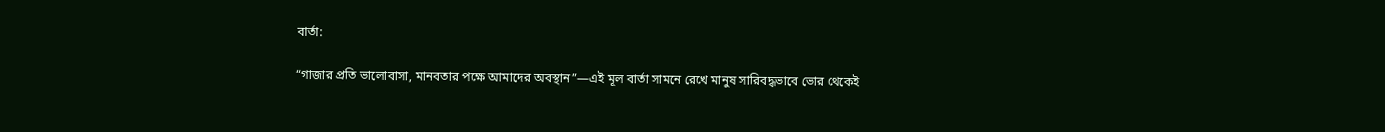বার্তা:

“গাজার প্রতি ভালোবাসা, মানবতার পক্ষে আমাদের অবস্থান”—এই মূল বার্তা সামনে রেখে মানুষ সারিবদ্ধভাবে ভোর থেকেই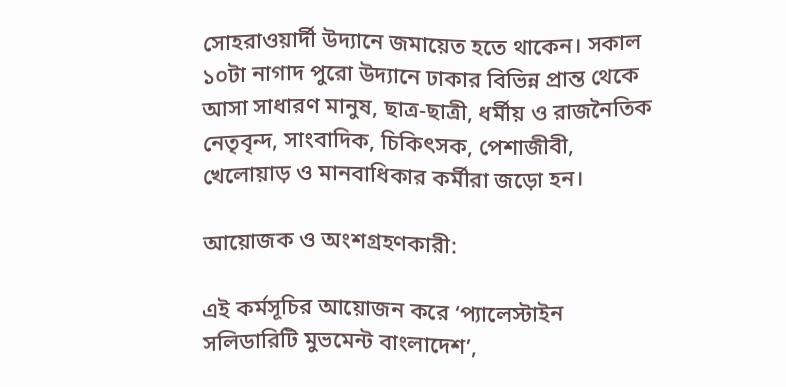সোহরাওয়ার্দী উদ্যানে জমায়েত হতে থাকেন। সকাল ১০টা নাগাদ পুরো উদ্যানে ঢাকার বিভিন্ন প্রান্ত থেকে আসা সাধারণ মানুষ, ছাত্র-ছাত্রী, ধর্মীয় ও রাজনৈতিক নেতৃবৃন্দ, সাংবাদিক, চিকিৎসক, পেশাজীবী, খেলোয়াড় ও মানবাধিকার কর্মীরা জড়ো হন।

আয়োজক ও অংশগ্রহণকারী:

এই কর্মসূচির আয়োজন করে ‘প্যালেস্টাইন সলিডারিটি মুভমেন্ট বাংলাদেশ’,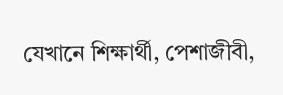যেখানে শিক্ষার্থী, পেশাজীবী,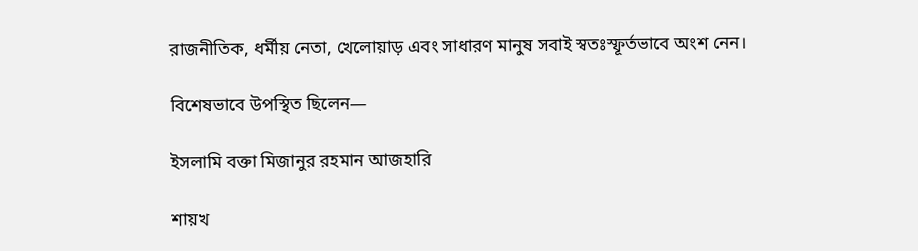রাজনীতিক, ধর্মীয় নেতা, খেলোয়াড় এবং সাধারণ মানুষ সবাই স্বতঃস্ফূর্তভাবে অংশ নেন।

বিশেষভাবে উপস্থিত ছিলেন—

ইসলামি বক্তা মিজানুর রহমান আজহারি

শায়খ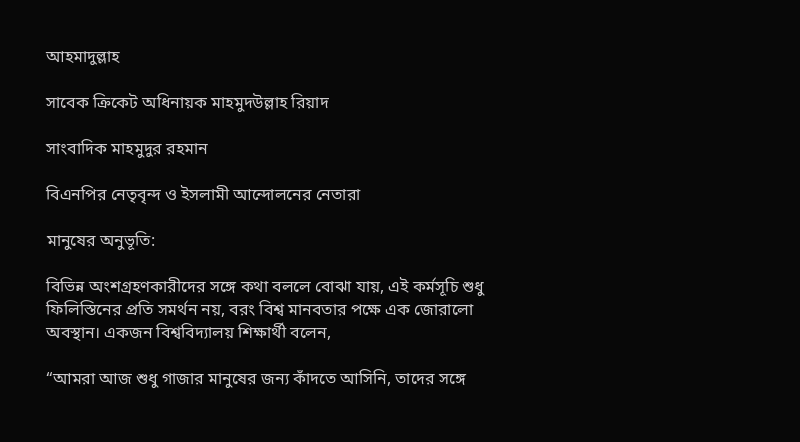আহমাদুল্লাহ

সাবেক ক্রিকেট অধিনায়ক মাহমুদউল্লাহ রিয়াদ

সাংবাদিক মাহমুদুর রহমান

বিএনপির নেতৃবৃন্দ ও ইসলামী আন্দোলনের নেতারা

মানুষের অনুভূতি:

বিভিন্ন অংশগ্রহণকারীদের সঙ্গে কথা বললে বোঝা যায়, এই কর্মসূচি শুধু ফিলিস্তিনের প্রতি সমর্থন নয়, বরং বিশ্ব মানবতার পক্ষে এক জোরালো অবস্থান। একজন বিশ্ববিদ্যালয় শিক্ষার্থী বলেন,

“আমরা আজ শুধু গাজার মানুষের জন্য কাঁদতে আসিনি, তাদের সঙ্গে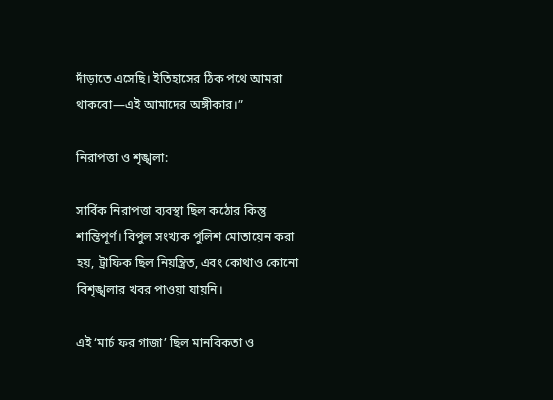দাঁড়াতে এসেছি। ইতিহাসের ঠিক পথে আমরা থাকবো—এই আমাদের অঙ্গীকার।”

নিরাপত্তা ও শৃঙ্খলা:

সার্বিক নিরাপত্তা ব্যবস্থা ছিল কঠোর কিন্তু শান্তিপূর্ণ। বিপুল সংখ্যক পুলিশ মোতায়েন করা হয়, ট্রাফিক ছিল নিয়ন্ত্রিত, এবং কোথাও কোনো বিশৃঙ্খলার খবর পাওয়া যায়নি।

এই ‘মার্চ ফর গাজা’ ছিল মানবিকতা ও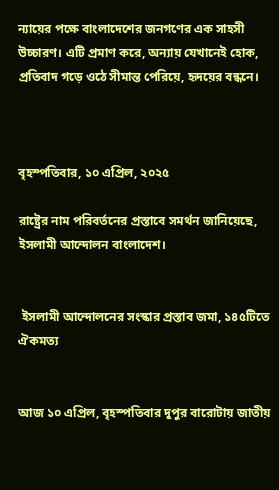ন্যায়ের পক্ষে বাংলাদেশের জনগণের এক সাহসী উচ্চারণ। এটি প্রমাণ করে, অন্যায় যেখানেই হোক, প্রতিবাদ গড়ে ওঠে সীমান্ত পেরিয়ে, হৃদয়ের বন্ধনে।



বৃহস্পতিবার, ১০ এপ্রিল, ২০২৫

রাষ্ট্রের নাম পরিবর্তনের প্রস্তাবে সমর্থন জানিয়েছে, ইসলামী আন্দোলন বাংলাদেশ।


 ইসলামী আন্দোলনের সংস্কার প্রস্তাব জমা, ১৪৫টিতে ঐকমত্য


আজ ১০ এপ্রিল, বৃহস্পতিবার দুপুর বারোটায় জাতীয়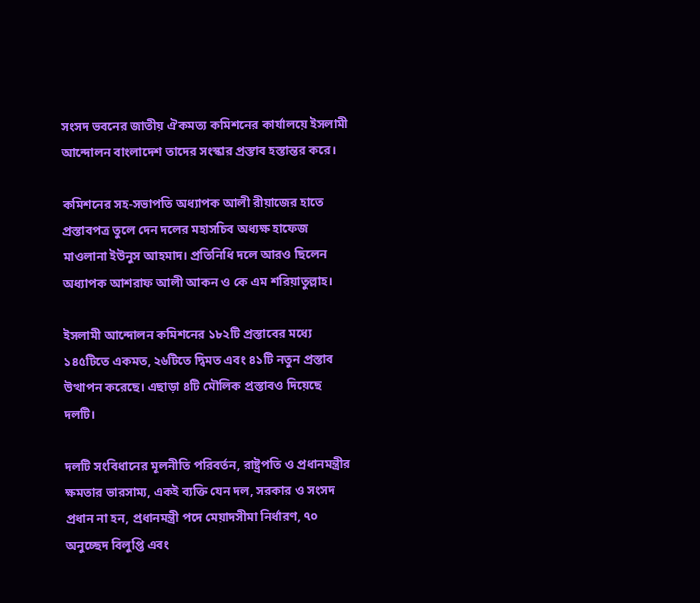সংসদ ভবনের জাতীয় ঐকমত্য কমিশনের কার্যালয়ে ইসলামী আন্দোলন বাংলাদেশ তাদের সংস্কার প্রস্তাব হস্তান্তর করে।

কমিশনের সহ-সভাপতি অধ্যাপক আলী রীয়াজের হাতে প্রস্তাবপত্র তুলে দেন দলের মহাসচিব অধ্যক্ষ হাফেজ মাওলানা ইউনুস আহমাদ। প্রতিনিধি দলে আরও ছিলেন অধ্যাপক আশরাফ আলী আকন ও কে এম শরিয়াতুল্লাহ।

ইসলামী আন্দোলন কমিশনের ১৮২টি প্রস্তাবের মধ্যে ১৪৫টিতে একমত, ২৬টিতে দ্বিমত এবং ৪১টি নতুন প্রস্তাব উত্থাপন করেছে। এছাড়া ৪টি মৌলিক প্রস্তাবও দিয়েছে দলটি।

দলটি সংবিধানের মূলনীতি পরিবর্তন, রাষ্ট্রপতি ও প্রধানমন্ত্রীর ক্ষমতার ভারসাম্য, একই ব্যক্তি যেন দল, সরকার ও সংসদ প্রধান না হন, প্রধানমন্ত্রী পদে মেয়াদসীমা নির্ধারণ, ৭০ অনুচ্ছেদ বিলুপ্তি এবং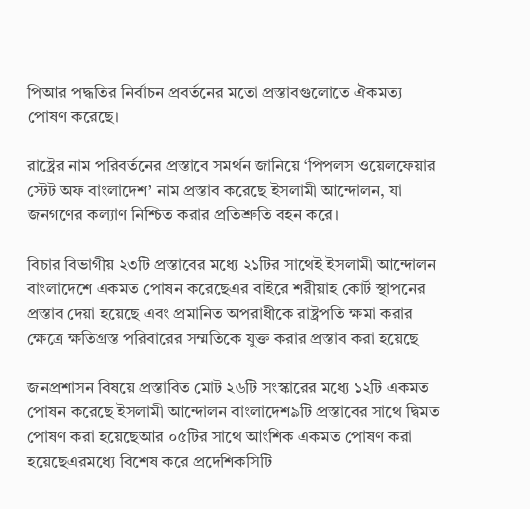পিআর পদ্ধতির নির্বাচন প্রবর্তনের মতো প্রস্তাবগুলোতে ঐকমত্য পোষণ করেছে।

রাষ্ট্রের নাম পরিবর্তনের প্রস্তাবে সমর্থন জানিয়ে ‘পিপলস ওয়েলফেয়ার স্টেট অফ বাংলাদেশ’ নাম প্রস্তাব করেছে ইসলামী আন্দোলন, যা জনগণের কল্যাণ নিশ্চিত করার প্রতিশ্রুতি বহন করে।

বিচার বিভাগীয় ২৩টি প্রস্তাবের মধ্যে ২১টির সাথেই ইসলামী আন্দোলন বাংলাদেশে একমত পোষন করেছেএর বাইরে শরীয়াহ কোর্ট স্থাপনের প্রস্তাব দেয়া হয়েছে এবং প্রমানিত অপরাধীকে রাষ্ট্রপতি ক্ষমা করার ক্ষেত্রে ক্ষতিগ্রস্ত পরিবারের সম্মতিকে যুক্ত করার প্রস্তাব করা হয়েছে

জনপ্রশাসন বিষয়ে প্রস্তাবিত মোট ২৬টি সংস্কারের মধ্যে ১২টি একমত পোষন করেছে ইসলামী আন্দোলন বাংলাদেশ৯টি প্রস্তাবের সাথে দ্বিমত পোষণ করা হয়েছেআর ০৫টির সাথে আংশিক একমত পোষণ করা হয়েছেএরমধ্যে বিশেষ করে প্রদেশিকসিটি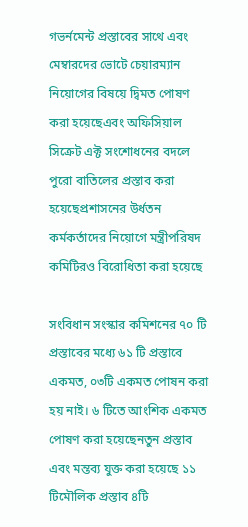গভর্নমেন্ট প্রস্তাবের সাথে এবং মেম্বারদের ভোটে চেয়ারম্যান নিয়োগের বিষয়ে দ্বিমত পোষণ করা হয়েছেএবং অফিসিয়াল সিক্রেট এক্ট সংশোধনের বদলে পুরো বাতিলের প্রস্তাব করা হয়েছেপ্রশাসনের উর্ধতন কর্মকর্তাদের নিয়োগে মন্ত্রীপরিষদ কমিটিরও বিরোধিতা করা হয়েছে

সংবিধান সংস্কার কমিশনের ৭০ টি প্রস্তাবের মধ্যে ৬১ টি প্রস্তাবে একমত, ০৩টি একমত পোষন করা হয় নাই। ৬ টিতে আংশিক একমত পোষণ করা হয়েছেনতুন প্রস্তাব এবং মন্তব্য যুক্ত করা হয়েছে ১১ টিমৌলিক প্রস্তাব ৪টি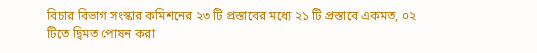বিচার বিভাগ সংস্কার কমিশনের ২৩ টি প্রস্তাবের মধ্যে ২১ টি প্রস্তাবে একমত, ০২ টিতে দ্বিমত পোষন করা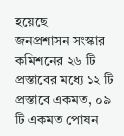হয়েছে
জনপ্রশাসন সংস্কার কমিশনের ২৬ টি প্রস্তাবের মধ্যে ১২ টি প্রস্তাবে একমত, ০৯ টি একমত পোষন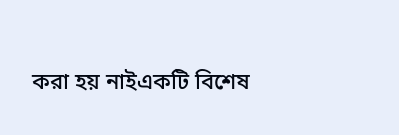করা হয় নাইএকটি বিশেষ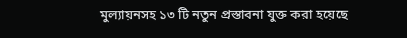মুল্যায়নসহ ১৩ টি নতুন প্রস্তাবনা যুক্ত করা হয়েছে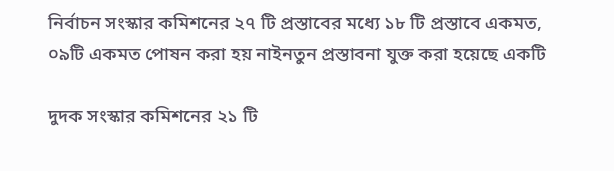নির্বাচন সংস্কার কমিশনের ২৭ টি প্রস্তাবের মধ্যে ১৮ টি প্রস্তাবে একমত, ০৯টি একমত পোষন করা হয় নাইনতুন প্রস্তাবনা যুক্ত করা হয়েছে একটি

দুদক সংস্কার কমিশনের ২১ টি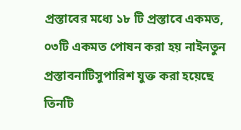প্রস্তাবের মধ্যে ১৮ টি প্রস্তাবে একমত, ০৩টি একমত পোষন করা হয় নাইনতুন প্রস্তাবনাটিসুপারিশ যুক্ত করা হয়েছে তিনটি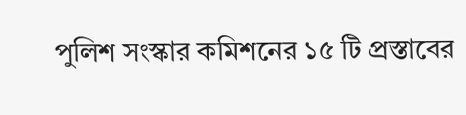পুলিশ সংস্কার কমিশনের ১৫ টি প্রস্তাবের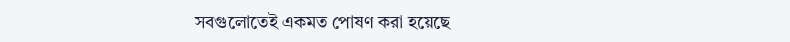সবগুলোতেই একমত পোষণ করা হয়েছে